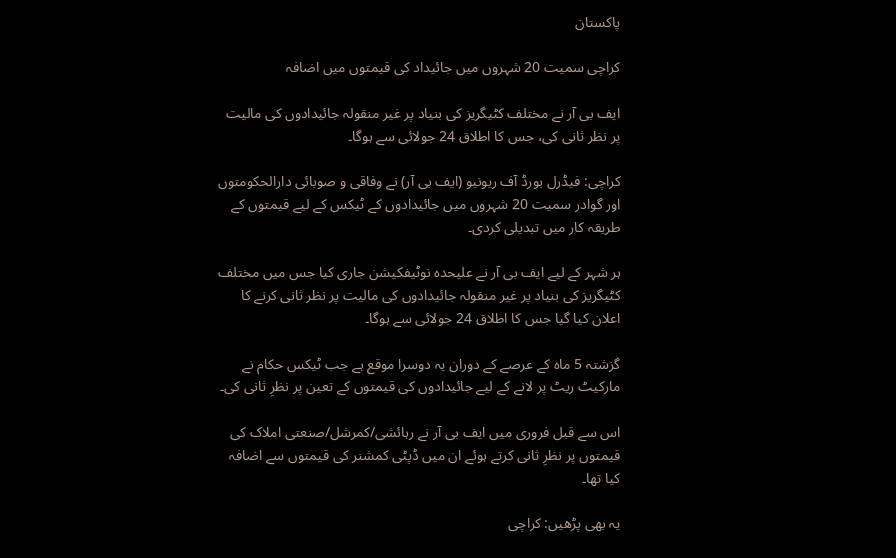پاکستان

کراچی سمیت 20 شہروں میں جائیداد کی قیمتوں میں اضافہ

ایف بی آر نے مختلف کٹیگریز کی بنیاد پر غیر منقولہ جائیدادوں کی مالیت پر نظر ثانی کی، جس کا اطلاق 24 جولائی سے ہوگا۔

کراچی: فیڈرل بورڈ آف ریونیو (ایف بی آر) نے وفاقی و صوبائی دارالحکومتوں اور گوادر سمیت 20 شہروں میں جائیدادوں کے ٹیکس کے لیے قیمتوں کے طریقہ کار میں تبدیلی کردی۔

ہر شہر کے لیے ایف بی آر نے علیحدہ نوٹیفکیشن جاری کیا جس میں مختلف کٹیگریز کی بنیاد پر غیر منقولہ جائیدادوں کی مالیت پر نظر ثانی کرنے کا اعلان کیا گیا جس کا اطلاق 24 جولائی سے ہوگا۔

گزشتہ 5 ماہ کے عرصے کے دوران یہ دوسرا موقع ہے جب ٹیکس حکام نے مارکیٹ ریٹ پر لانے کے لیے جائیدادوں کی قیمتوں کے تعین پر نظرِ ثانی کی۔

اس سے قبل فروری میں ایف بی آر نے رہائشی/کمرشل/صنعتی املاک کی قیمتوں پر نظرِ ثانی کرتے ہوئے ان میں ڈپٹی کمشنر کی قیمتوں سے اضافہ کیا تھا۔

یہ بھی پڑھیں: کراچی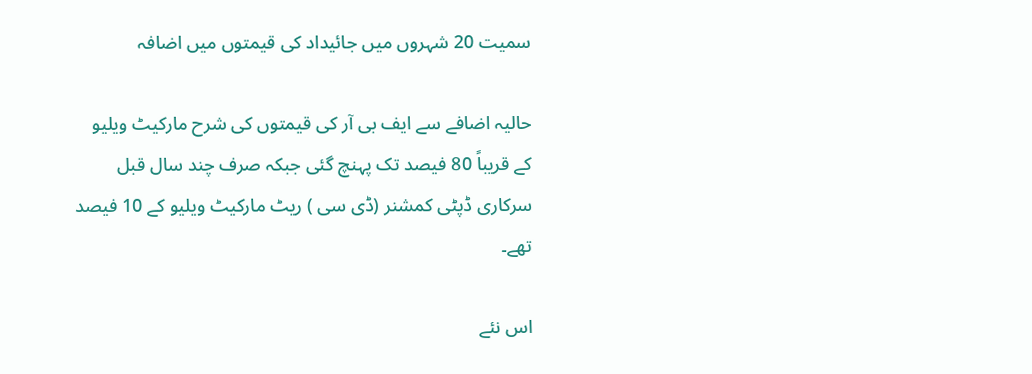سمیت 20 شہروں میں جائیداد کی قیمتوں میں اضافہ

حالیہ اضافے سے ایف بی آر کی قیمتوں کی شرح مارکیٹ ویلیو کے قریباً 80 فیصد تک پہنچ گئی جبکہ صرف چند سال قبل سرکاری ڈپٹی کمشنر (ڈی سی ) ریٹ مارکیٹ ویلیو کے 10 فیصد تھے۔

اس نئے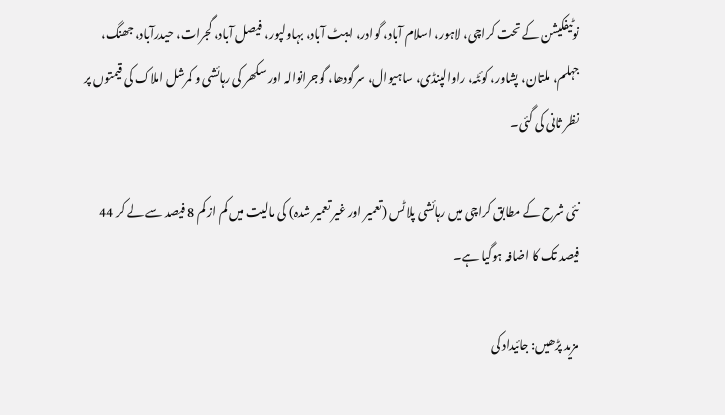نوٹیفکیشن کے تحت کراچی، لاہور، اسلام آباد، گوادر، ایبٹ آباد، بہاولپور، فیصل آباد، گجرات، حیدرآباد، جھنگ، جہلم، ملتان، پشاور، کوئٹہ، راوالپنڈی، ساہیوال، سرگودھا، گوجرانوالہ اور سکھر کی رہائشی و کمرشل املاک کی قیمتوں پر نظر ثانی کی گئی۔

نئی شرح کے مطابق کراچی میں رہائشی پلاٹس (تعمیر اور غیر تعمیر شدہ) کی مالیت میں کم از کم 8 فیصد سے لے کر 44 فیصد تک کا اضافہ ہوگیا ہے۔

مزید پڑھیں: جائیداد کی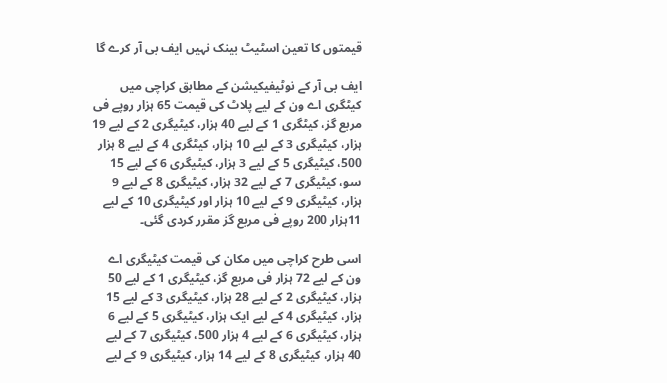قیمتوں کا تعین اسٹیٹ بینک نہیں ایف بی آر کرے گا

ایف بی آر کے نوٹیفیکیشن کے مطابق کراچی میں کیٹگری اے ون کے لیے پلاٹ کی قیمت 65 ہزار روپے فی مربع گز، کیٹگری 1 کے لیے 40 ہزار، کیٹیگری 2 کے لیے 19 ہزار، کیٹیگری 3 کے لیے 10 ہزار، کیٹگری 4 کے لیے 8 ہزار 500، کیٹیگری 5 کے لیے 3 ہزار، کیٹیگری 6 کے لیے 15 سو، کیٹیگری 7 کے لیے 32 ہزار، کیٹیگری 8 کے لیے 9 ہزار، کیٹیگری 9 کے لیے 10 ہزار اور کیٹیگری 10 کے لیے 11ہزار 200 روپے فی مربع گز مقرر کردی گئی۔

اسی طرح کراچی میں مکان کی قیمت کیٹیگری اے ون کے لیے 72 ہزار فی مربع گز، کیٹیگری 1 کے لیے 50 ہزار، کیٹیگری 2 کے لیے 28 ہزار، کیٹیگری 3 کے لیے 15 ہزار، کیٹیگری 4 کے لیے ایک ہزار، کیٹیگری 5 کے لیے 6 ہزار، کیٹیگری 6 کے لیے 4 ہزار 500، کیٹیگری 7 کے لیے 40 ہزار، کیٹیگری 8 کے لیے 14 ہزار، کیٹیگری 9 کے لیے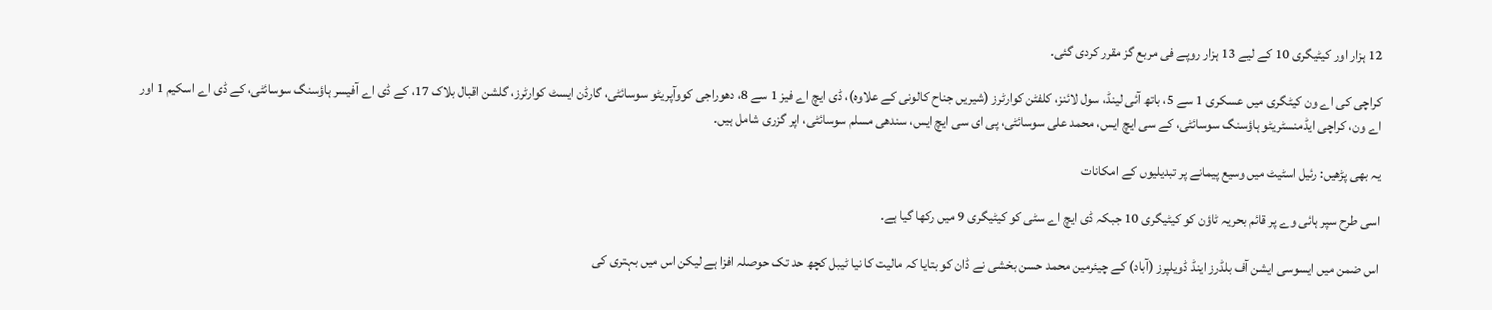12 ہزار اور کیٹیگری 10 کے لیے 13 ہزار روپے فی مربع گز مقرر کردی گئی۔

کراچی کی اے ون کیٹگری میں عسکری 1 سے 5، باتھ آئی لینڈ، سول لائنز، کلفٹن کوارٹرز (شیریں جناح کالونی کے علاوہ)، ڈی ایچ اے فیز 1 سے 8، دھوراجی کووآپریٹو سوسائٹی، گارڈن ایسٹ کوارٹرز، گلشن اقبال بلاک 17، کے ڈی اے آفیسر ہاؤسنگ سوسائٹی، کے ڈی اے اسکیم 1 اور اے ون، کراچی ایڈمنسٹریٹو ہاؤسنگ سوسائٹی، کے سی ایچ ایس، محمد علی سوسائٹی، پی ای سی ایچ ایس، سندھی مسلم سوسائٹی، اپر گزری شامل ہیں۔

یہ بھی پڑھیں: رئیل اسٹیٹ میں وسیع پیمانے پر تبدیلیوں کے امکانات

اسی طرح سپر ہائی وے پر قائم بحریہ ٹاؤن کو کیٹیگری 10 جبکہ ڈی ایچ اے سٹی کو کیٹیگری 9 میں رکھا گیا ہے۔

اس ضمن میں ایسوسی ایشن آف بلڈرز اینڈ ڈویلپرز (آباد) کے چیئرمین محمد حسن بخشی نے ڈان کو بتایا کہ مالیت کا نیا ٹیبل کچھ حد تک حوصلہ افزا ہے لیکن اس میں بہتری کی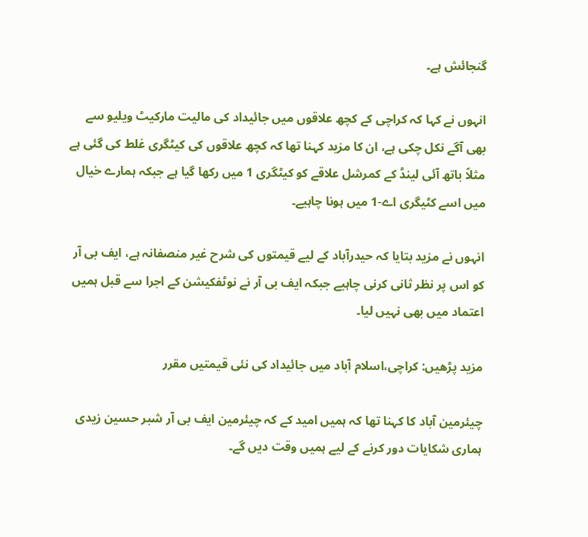گنجائش ہے۔

انہوں نے کہا کہ کراچی کے کچھ علاقوں میں جائیداد کی مالیت مارکیٹ ویلیو سے بھی آگے نکل چکی ہے، ان کا مزید کہنا تھا کہ کچھ علاقوں کی کیٹگری غلط کی گئی ہے مثلاً باتھ آئی لینڈ کے کمرشل علاقے کو کیٹگری 1 میں رکھا گیا ہے جبکہ ہمارے خیال میں اسے کٹیگری اے-1 میں ہونا چاہیے۔

انہوں نے مزید بتایا کہ حیدرآباد کے لیے قیمتوں کی شرح غیر منصفانہ ہے، ایف بی آر کو اس پر نظر ثانی کرنی چاہیے جبکہ ایف بی آر نے نوٹفکیشن کے اجرا سے قبل ہمیں اعتماد میں بھی نہیں لیا۔

مزید پڑھیں: کراچی،اسلام آباد میں جائیداد کی نئی قیمتیں مقرر

چیئرمین آباد کا کہنا تھا کہ ہمیں امید کے کہ چیئرمین ایف بی آر شبر حسین زیدی ہماری شکایات دور کرنے کے لیے ہمیں وقت دیں گے۔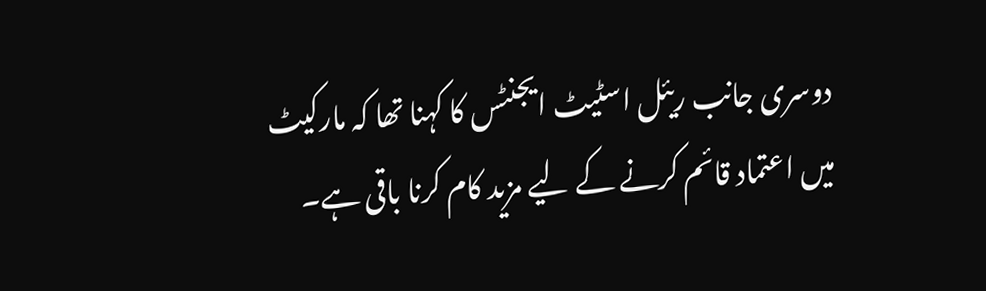دوسری جانب ریئل اسٹیٹ ایجنٹس کا کہنا تھا کہ مارکیٹ میں اعتماد قائم کرنے کے لیے مزید کام کرنا باقی ہے۔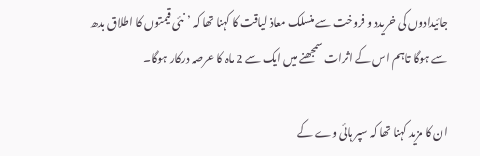جائیدادوں کی خریدد و فروخت سے منسلک معاذ لیاقت کا کہنا تھا کہ ’نئی قیمتوں کا اطلاق بدھ سے ہوگا تاہم اس کے اثرات سمجھنے میں ایک سے 2 ماہ کا عرصہ درکار ہوگا۔

ان کا مزید کہنا تھا کہ سپر ہائی وے کے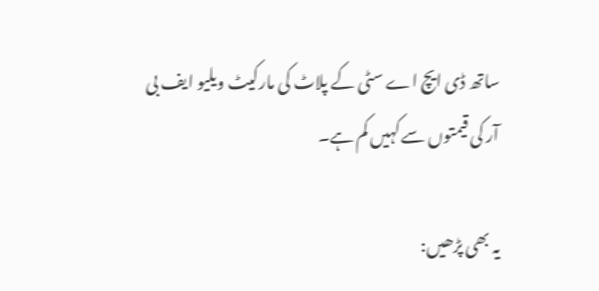ساتھ ڈی ایچ اے سٹی کے پلاٹ کی مارکیٹ ویلیو ایف بی آر کی قیمتوں سے کہیں کم ہے۔

یہ بھی پڑھیں: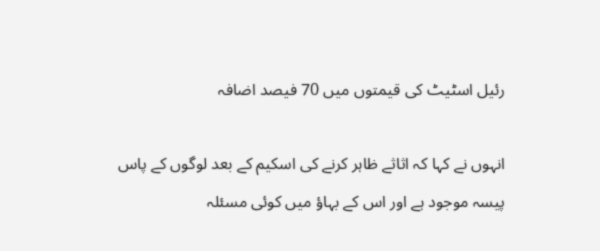رئیل اسٹیٹ کی قیمتوں میں 70 فیصد اضافہ

انہوں نے کہا کہ اثاثے ظاہر کرنے کی اسکیم کے بعد لوگوں کے پاس پیسہ موجود ہے اور اس کے بہاؤ میں کوئی مسئلہ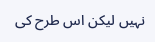نہیں لیکن اس طرح کی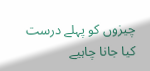چیزوں کو پہلے درست کیا جانا چاہیے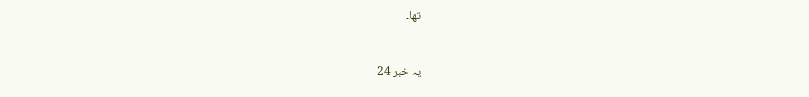تھا۔


یہ خبر 24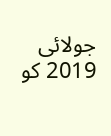جولائی 2019 کو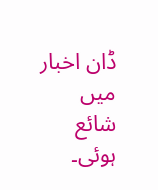ڈان اخبار میں شائع ہوئی۔